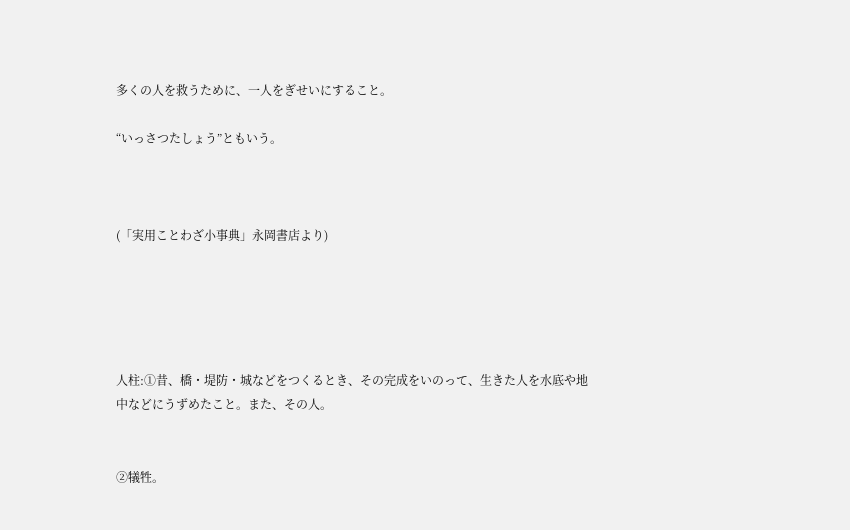多くの人を救うために、一人をぎせいにすること。

“いっさつたしょう”ともいう。



(「実用ことわざ小事典」永岡書店より)





人柱:①昔、橋・堤防・城などをつくるとき、その完成をいのって、生きた人を水底や地中などにうずめたこと。また、その人。


②犠牲。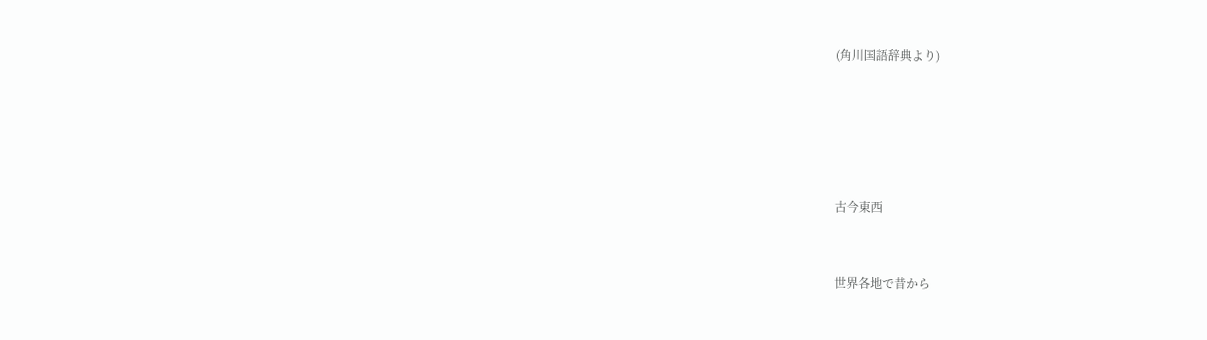(角川国語辞典より)





古今東西


世界各地で昔から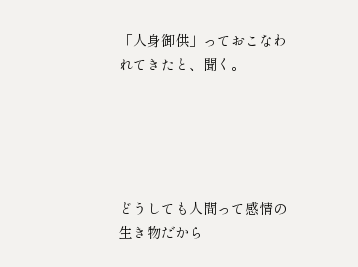「人身御供」っておこなわれてきたと、聞く。





どうしても人間って感情の生き物だから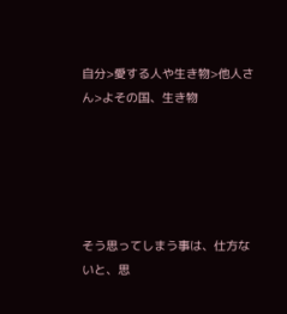自分>愛する人や生き物>他人さん>よその国、生き物





そう思ってしまう事は、仕方ないと、思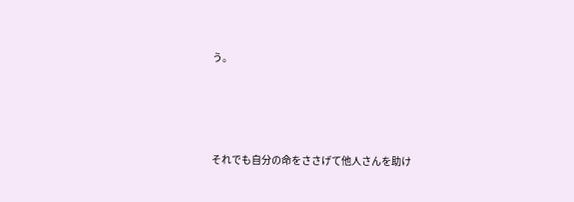う。





それでも自分の命をささげて他人さんを助け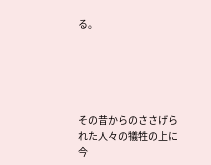る。





その昔からのささげられた人々の犠牲の上に今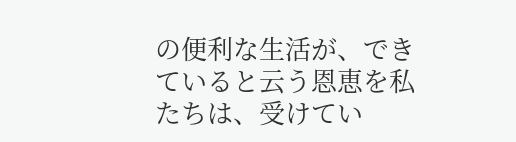の便利な生活が、できていると云う恩恵を私たちは、受けてい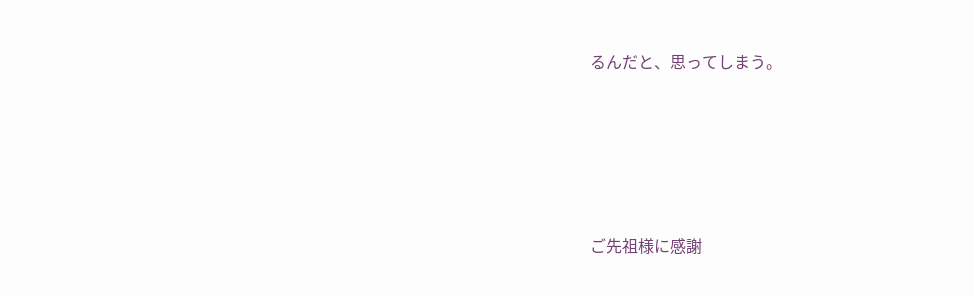るんだと、思ってしまう。





ご先祖様に感謝